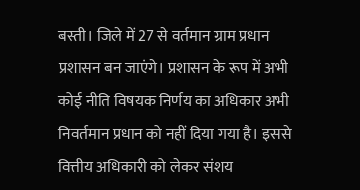बस्ती। जिले में 27 से वर्तमान ग्राम प्रधान प्रशासन बन जाएंगे। प्रशासन के रूप में अभी कोई नीति विषयक निर्णय का अधिकार अभी निवर्तमान प्रधान को नहीं दिया गया है। इससे वित्तीय अधिकारी को लेकर संशय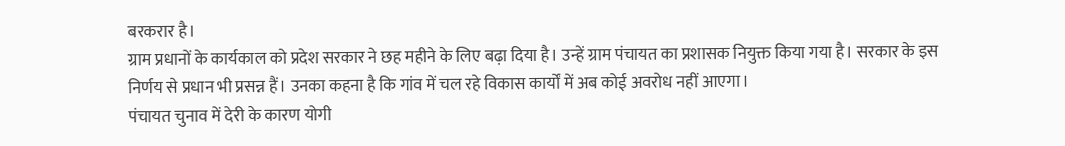बरकरार है।
ग्राम प्रधानों के कार्यकाल को प्रदेश सरकार ने छह महीने के लिए बढ़ा दिया है। उन्हें ग्राम पंचायत का प्रशासक नियुक्त किया गया है। सरकार के इस निर्णय से प्रधान भी प्रसन्न हैं। उनका कहना है कि गांव में चल रहे विकास कार्यों में अब कोई अवरोध नहीं आएगा।
पंचायत चुनाव में देरी के कारण योगी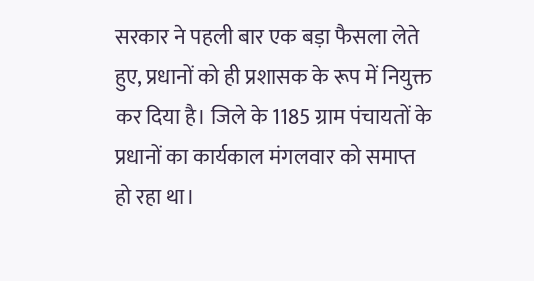सरकार ने पहली बार एक बड़ा फैसला लेते हुए, प्रधानों को ही प्रशासक के रूप में नियुक्त कर दिया है। जिले के 1185 ग्राम पंचायतों के प्रधानों का कार्यकाल मंगलवार को समाप्त हो रहा था।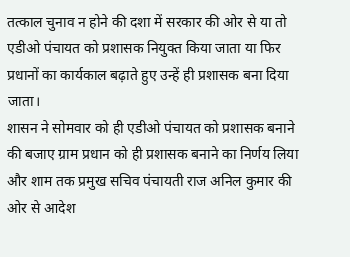तत्काल चुनाव न होने की दशा में सरकार की ओर से या तो एडीओ पंचायत को प्रशासक नियुक्त किया जाता या फिर प्रधानों का कार्यकाल बढ़ाते हुए उन्हें ही प्रशासक बना दिया जाता।
शासन ने सोमवार को ही एडीओ पंचायत को प्रशासक बनाने की बजाए ग्राम प्रधान को ही प्रशासक बनाने का निर्णय लिया और शाम तक प्रमुख सचिव पंचायती राज अनिल कुमार की ओर से आदेश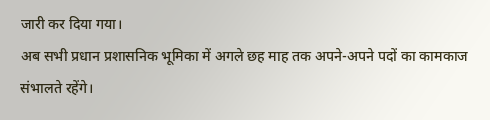जारी कर दिया गया।
अब सभी प्रधान प्रशासनिक भूमिका में अगले छह माह तक अपने-अपने पदों का कामकाज संभालते रहेंगे।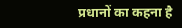प्रधानों का कहना है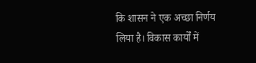कि शासन ने एक अच्छा निर्णय लिया है। विकास कार्यों में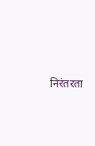निरंतरता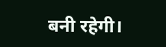बनी रहेगी।